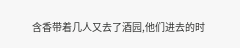含香带着几人又去了酒园,他们进去的时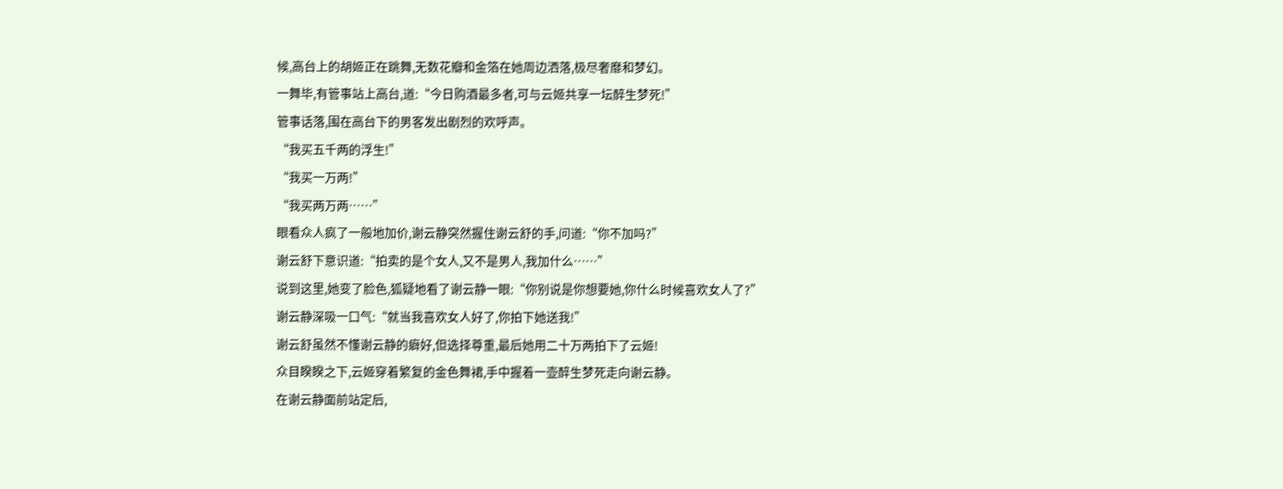候,高台上的胡姬正在跳舞,无数花瓣和金箔在她周边洒落,极尽奢靡和梦幻。
一舞毕,有管事站上高台,道:“今日购酒最多者,可与云姬共享一坛醉生梦死!”
管事话落,围在高台下的男客发出剧烈的欢呼声。
“我买五千两的浮生!”
“我买一万两!”
“我买两万两……”
眼看众人疯了一般地加价,谢云静突然握住谢云舒的手,问道:“你不加吗?”
谢云舒下意识道:“拍卖的是个女人,又不是男人,我加什么……”
说到这里,她变了脸色,狐疑地看了谢云静一眼:“你别说是你想要她,你什么时候喜欢女人了?”
谢云静深吸一口气:“就当我喜欢女人好了,你拍下她送我!”
谢云舒虽然不懂谢云静的癖好,但选择尊重,最后她用二十万两拍下了云姬!
众目睽睽之下,云姬穿着繁复的金色舞裙,手中握着一壶醉生梦死走向谢云静。
在谢云静面前站定后,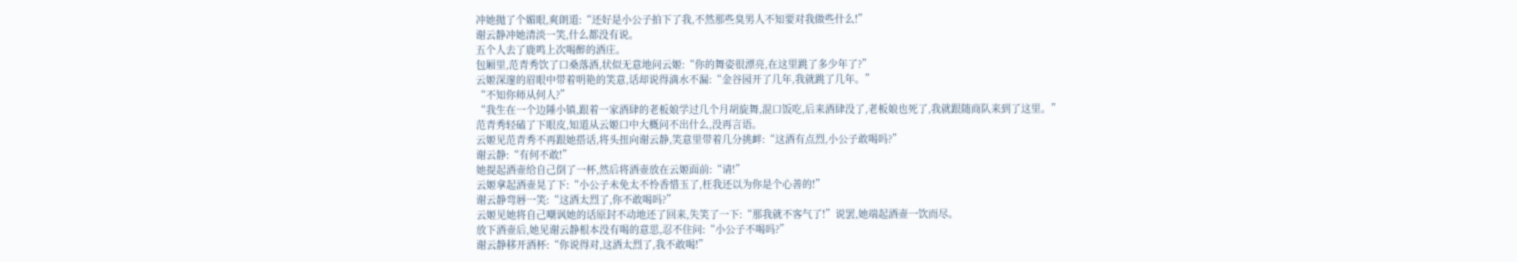冲她抛了个媚眼,爽朗道:“还好是小公子拍下了我,不然那些臭男人不知要对我做些什么!”
谢云静冲她清淡一笑,什么都没有说。
五个人去了鹿鸣上次喝醉的酒庄。
包厢里,范青秀饮了口桑落酒,状似无意地问云姬:“你的舞姿很漂亮,在这里跳了多少年了?”
云姬深邃的眉眼中带着明艳的笑意,话却说得滴水不漏:“金谷园开了几年,我就跳了几年。”
“不知你师从何人?”
“我生在一个边陲小镇,跟着一家酒肆的老板娘学过几个月胡旋舞,混口饭吃,后来酒肆没了,老板娘也死了,我就跟随商队来到了这里。”
范青秀轻磕了下眼皮,知道从云姬口中大概问不出什么,没再言语。
云姬见范青秀不再跟她搭话,将头扭向谢云静,笑意里带着几分挑衅:“这酒有点烈,小公子敢喝吗?”
谢云静:“有何不敢!”
她提起酒壶给自己倒了一杯,然后将酒壶放在云姬面前:“请!”
云姬拿起酒壶晃了下:“小公子未免太不怜香惜玉了,枉我还以为你是个心善的!”
谢云静弯唇一笑:“这酒太烈了,你不敢喝吗?”
云姬见她将自己嘲讽她的话原封不动地还了回来,失笑了一下:“那我就不客气了!”说罢,她端起酒壶一饮而尽。
放下酒壶后,她见谢云静根本没有喝的意思,忍不住问:“小公子不喝吗?”
谢云静移开酒杯:“你说得对,这酒太烈了,我不敢喝!”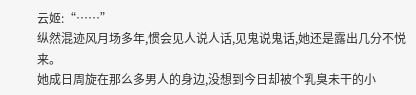云姬:“……”
纵然混迹风月场多年,惯会见人说人话,见鬼说鬼话,她还是露出几分不悦来。
她成日周旋在那么多男人的身边,没想到今日却被个乳臭未干的小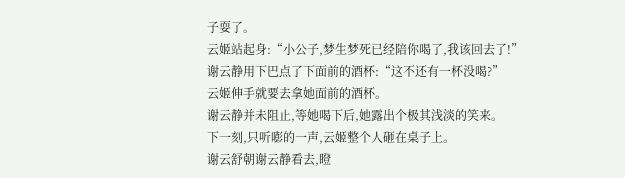子耍了。
云姬站起身:“小公子,梦生梦死已经陪你喝了,我该回去了!”
谢云静用下巴点了下面前的酒杯:“这不还有一杯没喝?”
云姬伸手就要去拿她面前的酒杯。
谢云静并未阻止,等她喝下后,她露出个极其浅淡的笑来。
下一刻,只听嘭的一声,云姬整个人砸在桌子上。
谢云舒朝谢云静看去,瞪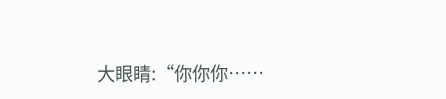大眼睛:“你你你……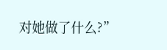对她做了什么?”